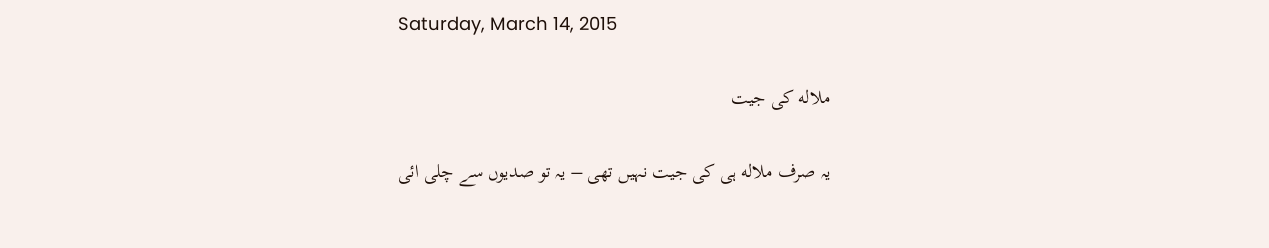Saturday, March 14, 2015

ملاله کی جیت

یہ صرف ملاله ہی کی جیت نہیں تھی – یہ تو صدیوں سے چلی ائی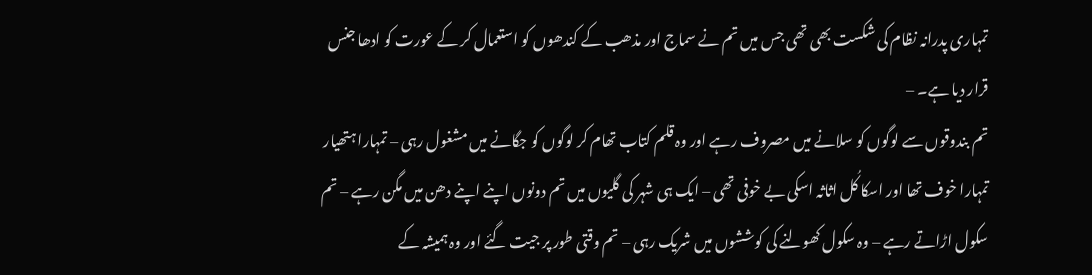تمہاری پدرانہ نظام کی شکست بھی تھی جس میں تم نے سماج اور مذھب کے کندھوں کو استعمال کر کے عورت کو ادھا جنس قرار دیا ہے۔ –
تم بندوقوں سے لوگوں کو سلانے میں مصروف رہے اور وہ قلم کتاب تھام کر لوگوں کو جگانے میں مشغول رہی – تمہارا ہتھیار تمہارا خوف تھا اور اسکا کُل اثاثہ اسکی بے خوفی تھی – ایک ہی شہر کی گلیوں میں تم دونوں اپنے اپنے دھن میں مگن رہے – تم سکول اڑاتے رہے – وہ سکول کھولنے کی کوششوں میں شریک رہی – تم وقتی طور پر جیت گئے اور وہ ہمیشہ کے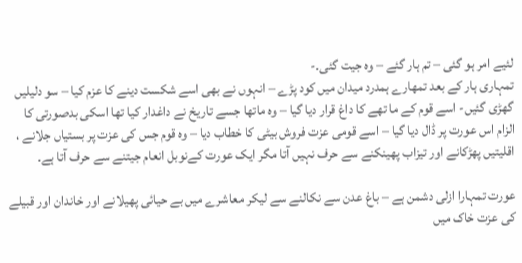لئیے امر ہو گئی – تم ہار گئے – وہ جیت گئی۔-
تمہاری ہار کے بعد تمھارے ہمدرد میدان میں کود پڑے – انہوں نے بھی اسے شکست دینے کا عزم کیا – سو دلیلیں گھڑی گئیں- اسے قوم کے ما تھے کا داغ قرار دیا گیا – وہ ماتھا جسے تاریخ نے داغدار کیا تھا اسکی بدصورتی کا الزام اس عورت پر ڈال دیا گیا – اسے قومی عزت فروش بیٹی کا خطاب دیا – وہ قوم جس کی عزت پر بستیاں جلانے ، اقلیتیں پھڑکانے اور تیزاب پھینکنے سے حرف نہیں آتا مگر ایک عورت کےنوبل انعام جیتنے سے حرف آتا ہے۔

عورت تمہارا ازلی دشمن ہے – باغ عدن سے نکالنے سے لیکر معاشرے میں بے حیائی پھیلانے اور خاندان اور قبیلے کی عزت خاک میں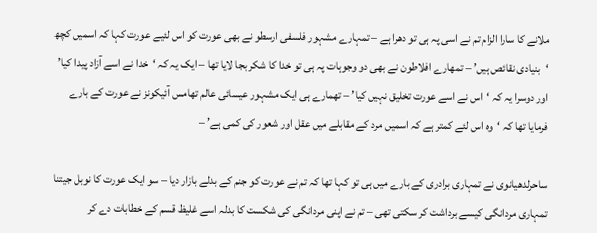ملانے کا سارا الزام تم نے اسی پہ ہی تو دھرا ہے – تمہارے مشہور فلسفی ارسطو نے بھی عورت کو اس لئیے عورت کہا کہ اسمیں کچھ ‘بنیادی نقائص ہیں’ – تمھارے افلاطون نے بھی دو وجوہات پہ ہی تو خدا کا شکر بجا لایا تھا – ایک یہ کہ ‘خدا نے اسے آزاد پیدا کیا’ اور دوسرا یہ کہ ‘اس نے اسے عورت تخلیق نہیں کیا’ – تھمارے ہی ایک مشہور عیسائی عالم تھامس آئیکونز نے عورت کے بارے فرمایا تھا کہ ‘وہ اس لئے کمتر ہے کہ اسمیں مرد کے مقابلے میں عقل اور شعور کی کمی ہے’ –

ساحرلدھیانوی نے تمہاری برادری کے بارے میں ہی تو کہا تھا کہ تم نے عورت کو جنم کے بدلے بازار دیا – سو ایک عورت کا نوبل جیتنا تمہاری مردانگی کیسے برداشت کر سکتی تھی – تم نے اپنی مردانگی کی شکست کا بدلہ اسے غلیظ قسم کے خطابات دے کر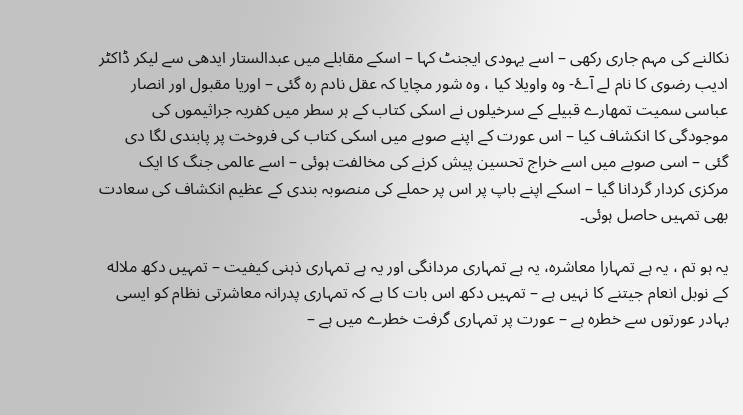نکالنے کی مہم جاری رکھی – اسے یہودی ایجنٹ کہا – اسکے مقابلے میں عبدالستار ایدھی سے لیکر ڈاکٹر ادیب رضوی کا نام لے آۓ- وہ واویلا کیا ، وہ شور مچایا کہ عقل نادم رہ گئی – اوریا مقبول اور انصار عباسی سمیت تمھارے قبیلے کے سرخیلوں نے اسکی کتاب کے ہر سطر میں کفریہ جراثیموں کی موجودگی کا انکشاف کیا – اس عورت کے اپنے صوبے میں اسکی کتاب کی فروخت پر پابندی لگا دی گئی – اسی صوبے میں اسے خراج تحسین پیش کرنے کی مخالفت ہوئی – اسے عالمی جنگ کا ایک مرکزی کردار گردانا گیا – اسکے اپنے باپ پر اس پر حملے کی منصوبہ بندی کے عظیم انکشاف کی سعادت بھی تمہیں حاصل ہوئی۔

یہ ہو تم ، یہ ہے تمہارا معاشرہ، یہ ہے تمہاری مردانگی اور یہ ہے تمہاری ذہنی کیفیت – تمہیں دکھ ملاله کے نوبل انعام جیتنے کا نہیں ہے – تمہیں دکھ اس بات کا ہے کہ تمہاری پدرانہ معاشرتی نظام کو ایسی بہادر عورتوں سے خطرہ ہے – عورت پر تمہاری گرفت خطرے میں ہے –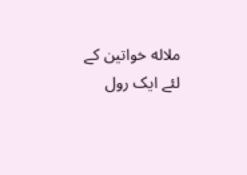ملاله خواتین کے لئے ایک رول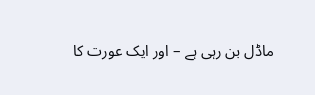ماڈل بن رہی ہے – اور ایک عورت کا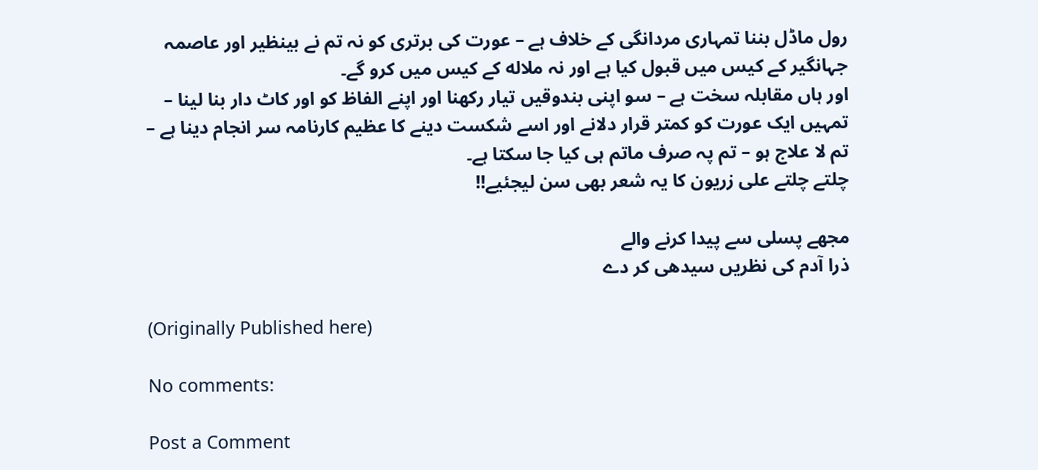رول ماڈل بننا تمہاری مردانگی کے خلاف ہے – عورت کی برتری کو نہ تم نے بینظیر اور عاصمہ جہانگیر کے کیس میں قبول کیا ہے اور نہ ملاله کے کیس میں کرو گے۔
اور ہاں مقابلہ سخت ہے – سو اپنی بندوقیں تیار رکھنا اور اپنے الفاظ کو اور کاٹ دار بنا لینا – تمہیں ایک عورت کو کمتر قرار دلانے اور اسے شکست دینے کا عظیم کارنامہ سر انجام دینا ہے – تم لا علاج ہو – تم پہ صرف ماتم ہی کیا جا سکتا ہے۔
چلتے چلتے علی زریون کا یہ شعر بھی سن لیجئیے!!

مجھے پسلی سے پیدا کرنے والے
ذرا آدم کی نظریں سیدھی کر دے

(Originally Published here)

No comments:

Post a Comment